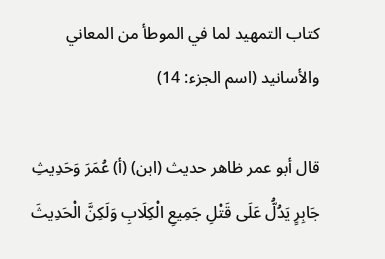كتاب التمهيد لما في الموطأ من المعاني والأسانيد (اسم الجزء: 14)

قال أبو عمر ظاهر حديث (ابن) (أ) عُمَرَ وَحَدِيثِ جَابِرٍ يَدُلُّ عَلَى قَتْلِ جَمِيعِ الْكِلَابِ وَلَكِنَّ الْحَدِيثَ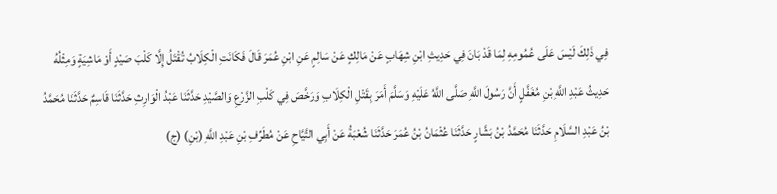فِي ذَلِكَ لَيْسَ عَلَى عُمُومِهِ لِمَا قَدْ بَانَ فِي حَدِيثِ ابْنِ شِهَابٍ عَنْ مَالِكٍ عَنْ سَالِمٍ عَنِ ابْنِ عُمَرَ قَالَ فَكَانَتِ الْكِلَابُ تُقْتَلُ إِلَّا كَلْبَ صَيْدٍ أَوْ مَاشِيَةٍ وَمِثْلُهُ حَدِيثُ عَبْدِ اللَّهِ بْنِ مُغَفَّلٍ أَنَّ رَسُولَ اللَّهِ صَلَّى اللَّهُ عَلَيْهِ وَسَلَّمَ أَمَرَ بِقَتْلِ الْكِلَابِ وَرَخَّصَ فِي كَلْبِ الزَّرْعِ وَالصَّيْدِ حَدَّثَنَا عَبْدُ الْوَارِثِ حَدَّثَنَا قَاسِمٌ حَدَّثَنَا مُحَمَّدُ بْنُ عَبْدِ السَّلَامِ حَدَّثَنَا مُحَمَّدُ بْنُ بَشَّارٍ حَدَّثَنَا عُثْمَانُ بْنُ عُمَرَ حَدَّثَنَا شُعْبَةُ عَنْ أَبِي التَّيَّاحِ عَنْ مُطَرِّفِ بْنِ عَبْدِ اللَّهِ (بْنِ) (ج)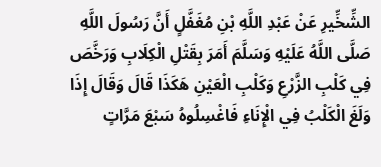الشِّخِّيرِ عَنْ عَبْدِ اللَّهِ بْنِ مُغَفَّلٍ أَنَّ رَسُولَ اللَّهِ صَلَّى اللَّهُ عَلَيْهِ وَسَلَّمَ أَمَرَ بِقَتْلِ الْكِلَابِ وَرَخَّصَ فِي كَلْبِ الزَّرْعِ وَكَلْبِ الْعَيْنِ هَكَذَا قَالَ وَقَالَ إِذَا وَلَغَ الْكَلْبُ فِي الْإِنَاءِ فَاغْسِلُوهُ سَبْعَ مَرَّاتٍ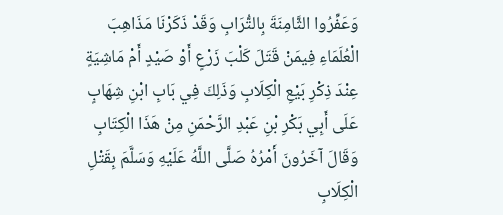وَعَفِّرُوا الثَّامِنَةَ بِالتُّرَابِ وَقَدْ ذَكَرْنَا مَذَاهِبَ الْعُلَمَاءِ فِيمَنْ قَتَلَ كَلْبَ زَرْعٍ أَوْ صَيْدٍ أَمْ مَاشِيَةٍ عِنْدَ ذِكْرِ بَيْعِ الْكِلَابِ وَذَلِكَ فِي بَابِ ابْنِ شِهَابٍ عَلَى أَبِي بَكْرِ بْنِ عَبْدِ الرَّحْمَنِ مِنْ هَذَا الْكِتَابِ وَقَالَ آخَرُونَ أَمْرُهُ صَلَّى اللَّهُ عَلَيْهِ وَسَلَّمَ بِقَتْلِ الْكِلَابِ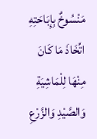مَنْسُوخٌ بِإِبَاحَتِهِ اتِّخَاذَ مَا كَانَ مِنْهَا لِلْمَاشِيَةِ وَالصَّيْدِ وَالزَّرْعِ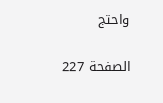واحتج

الصفحة 227